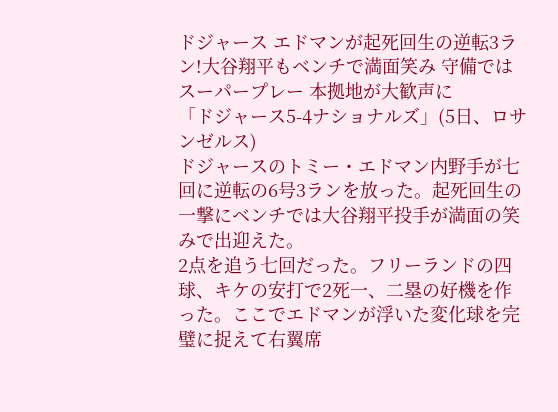ドジャース エドマンが起死回生の逆転3ラン!大谷翔平もベンチで満面笑み 守備ではスーパープレー 本拠地が大歓声に
「ドジャース5-4ナショナルズ」(5日、ロサンゼルス)
ドジャースのトミー・エドマン内野手が七回に逆転の6号3ランを放った。起死回生の一撃にベンチでは大谷翔平投手が満面の笑みで出迎えた。
2点を追う七回だった。フリーランドの四球、キケの安打で2死一、二塁の好機を作った。ここでエドマンが浮いた変化球を完璧に捉えて右翼席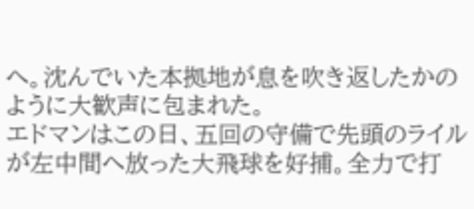へ。沈んでいた本拠地が息を吹き返したかのように大歓声に包まれた。
エドマンはこの日、五回の守備で先頭のライルが左中間へ放った大飛球を好捕。全力で打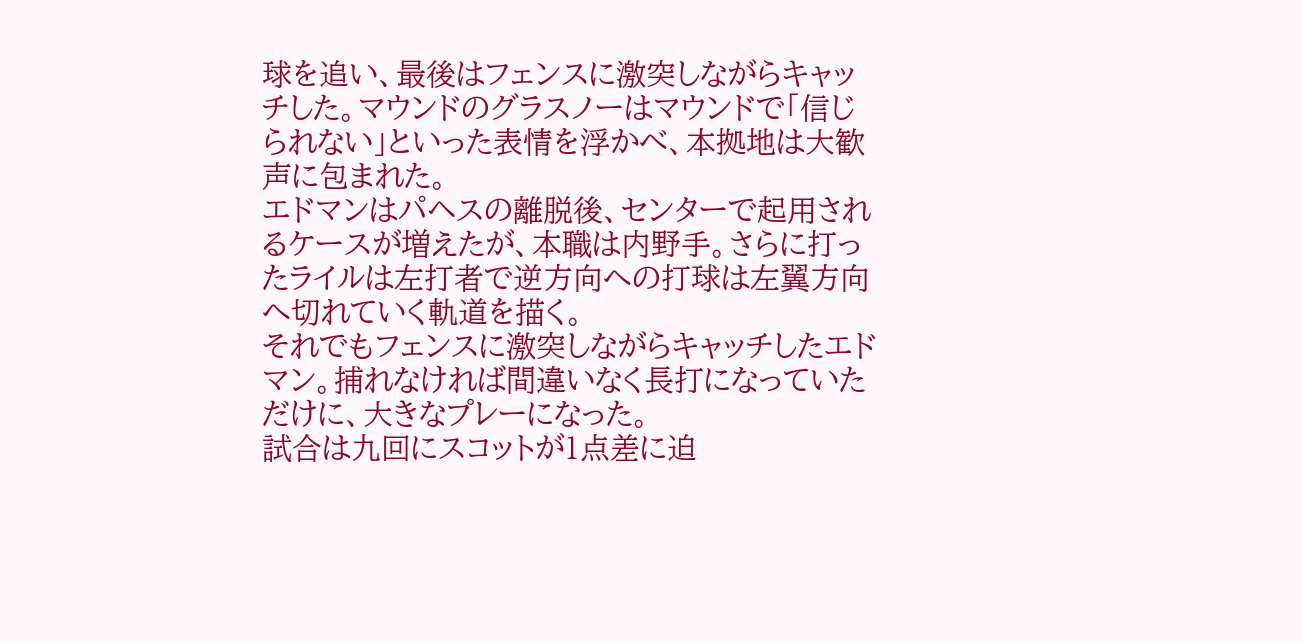球を追い、最後はフェンスに激突しながらキャッチした。マウンドのグラスノーはマウンドで「信じられない」といった表情を浮かべ、本拠地は大歓声に包まれた。
エドマンはパヘスの離脱後、センターで起用されるケースが増えたが、本職は内野手。さらに打ったライルは左打者で逆方向への打球は左翼方向へ切れていく軌道を描く。
それでもフェンスに激突しながらキャッチしたエドマン。捕れなければ間違いなく長打になっていただけに、大きなプレーになった。
試合は九回にスコットが1点差に迫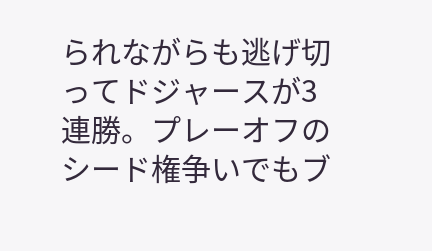られながらも逃げ切ってドジャースが3連勝。プレーオフのシード権争いでもブ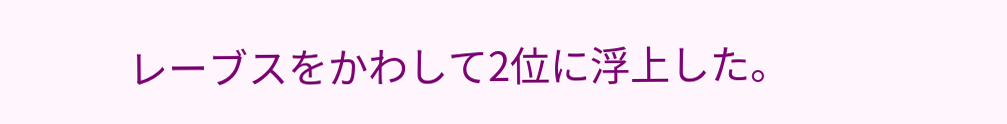レーブスをかわして2位に浮上した。